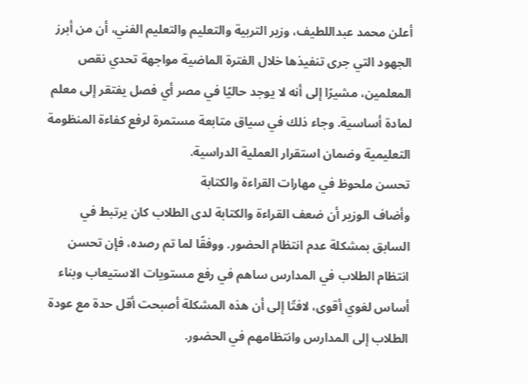أعلن محمد عبداللطيف، وزير التربية والتعليم والتعليم الفني، أن من أبرز الجهود التي جرى تنفيذها خلال الفترة الماضية مواجهة تحدي نقص المعلمين، مشيرًا إلى أنه لا يوجد حاليًا في مصر أي فصل يفتقر إلى معلم لمادة أساسية. وجاء ذلك في سياق متابعة مستمرة لرفع كفاءة المنظومة التعليمية وضمان استقرار العملية الدراسية.
تحسن ملحوظ في مهارات القراءة والكتابة
وأضاف الوزير أن ضعف القراءة والكتابة لدى الطلاب كان يرتبط في السابق بمشكلة عدم انتظام الحضور. ووفقًا لما تم رصده، فإن تحسن انتظام الطلاب في المدارس ساهم في رفع مستويات الاستيعاب وبناء أساس لغوي أقوى، لافتًا إلى أن هذه المشكلة أصبحت أقل حدة مع عودة الطلاب إلى المدارس وانتظامهم في الحضور.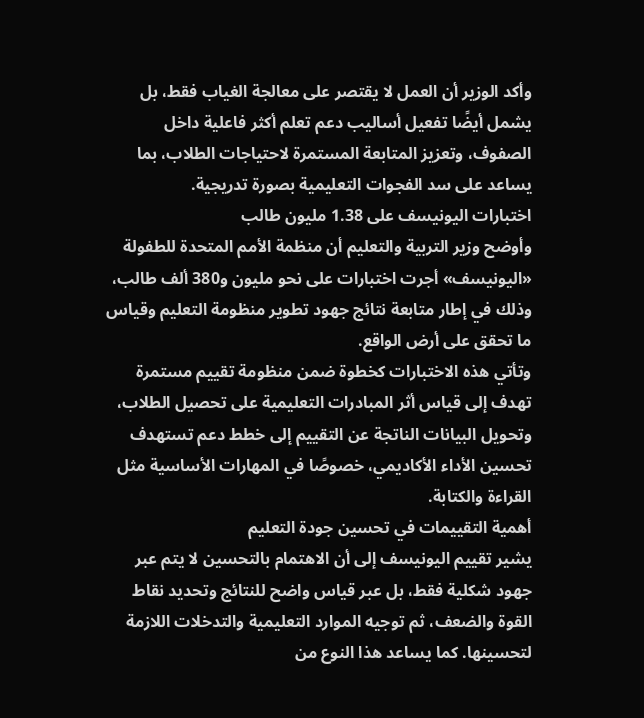وأكد الوزير أن العمل لا يقتصر على معالجة الغياب فقط، بل يشمل أيضًا تفعيل أساليب دعم تعلم أكثر فاعلية داخل الصفوف، وتعزيز المتابعة المستمرة لاحتياجات الطلاب، بما يساعد على سد الفجوات التعليمية بصورة تدريجية.
اختبارات اليونيسف على 1.38 مليون طالب
وأوضح وزير التربية والتعليم أن منظمة الأمم المتحدة للطفولة «اليونيسف» أجرت اختبارات على نحو مليون و380 ألف طالب، وذلك في إطار متابعة نتائج جهود تطوير منظومة التعليم وقياس ما تحقق على أرض الواقع.
وتأتي هذه الاختبارات كخطوة ضمن منظومة تقييم مستمرة تهدف إلى قياس أثر المبادرات التعليمية على تحصيل الطلاب، وتحويل البيانات الناتجة عن التقييم إلى خطط دعم تستهدف تحسين الأداء الأكاديمي، خصوصًا في المهارات الأساسية مثل القراءة والكتابة.
أهمية التقييمات في تحسين جودة التعليم
يشير تقييم اليونيسف إلى أن الاهتمام بالتحسين لا يتم عبر جهود شكلية فقط، بل عبر قياس واضح للنتائج وتحديد نقاط القوة والضعف، ثم توجيه الموارد التعليمية والتدخلات اللازمة لتحسينها. كما يساعد هذا النوع من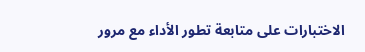الاختبارات على متابعة تطور الأداء مع مرور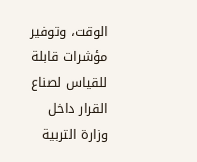الوقت، وتوفير مؤشرات قابلة للقياس لصناع القرار داخل وزارة التربية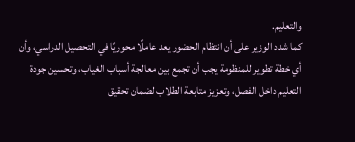والتعليم.
كما شدد الوزير على أن انتظام الحضور يعد عاملًا محوريًا في التحصيل الدراسي، وأن أي خطة تطوير للمنظومة يجب أن تجمع بين معالجة أسباب الغياب، وتحسين جودة التعليم داخل الفصل، وتعزيز متابعة الطلاب لضمان تحقيق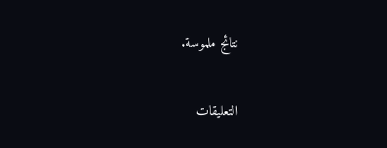نتائج ملموسة.

التعليقات